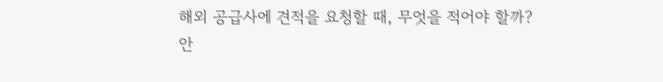해외 공급사에 견적을 요청할 때, 무엇을 적어야 할까?
안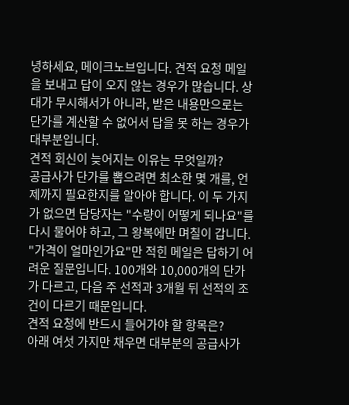녕하세요, 메이크노브입니다. 견적 요청 메일을 보내고 답이 오지 않는 경우가 많습니다. 상대가 무시해서가 아니라, 받은 내용만으로는 단가를 계산할 수 없어서 답을 못 하는 경우가 대부분입니다.
견적 회신이 늦어지는 이유는 무엇일까?
공급사가 단가를 뽑으려면 최소한 몇 개를, 언제까지 필요한지를 알아야 합니다. 이 두 가지가 없으면 담당자는 "수량이 어떻게 되나요"를 다시 물어야 하고, 그 왕복에만 며칠이 갑니다.
"가격이 얼마인가요"만 적힌 메일은 답하기 어려운 질문입니다. 100개와 10,000개의 단가가 다르고, 다음 주 선적과 3개월 뒤 선적의 조건이 다르기 때문입니다.
견적 요청에 반드시 들어가야 할 항목은?
아래 여섯 가지만 채우면 대부분의 공급사가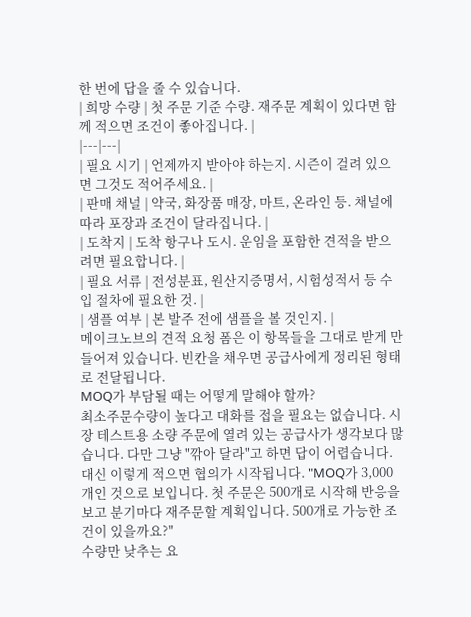한 번에 답을 줄 수 있습니다.
| 희망 수량 | 첫 주문 기준 수량. 재주문 계획이 있다면 함께 적으면 조건이 좋아집니다. |
|---|---|
| 필요 시기 | 언제까지 받아야 하는지. 시즌이 걸려 있으면 그것도 적어주세요. |
| 판매 채널 | 약국, 화장품 매장, 마트, 온라인 등. 채널에 따라 포장과 조건이 달라집니다. |
| 도착지 | 도착 항구나 도시. 운임을 포함한 견적을 받으려면 필요합니다. |
| 필요 서류 | 전성분표, 원산지증명서, 시험성적서 등 수입 절차에 필요한 것. |
| 샘플 여부 | 본 발주 전에 샘플을 볼 것인지. |
메이크노브의 견적 요청 폼은 이 항목들을 그대로 받게 만들어져 있습니다. 빈칸을 채우면 공급사에게 정리된 형태로 전달됩니다.
MOQ가 부담될 때는 어떻게 말해야 할까?
최소주문수량이 높다고 대화를 접을 필요는 없습니다. 시장 테스트용 소량 주문에 열려 있는 공급사가 생각보다 많습니다. 다만 그냥 "깎아 달라"고 하면 답이 어렵습니다.
대신 이렇게 적으면 협의가 시작됩니다. "MOQ가 3,000개인 것으로 보입니다. 첫 주문은 500개로 시작해 반응을 보고 분기마다 재주문할 계획입니다. 500개로 가능한 조건이 있을까요?"
수량만 낮추는 요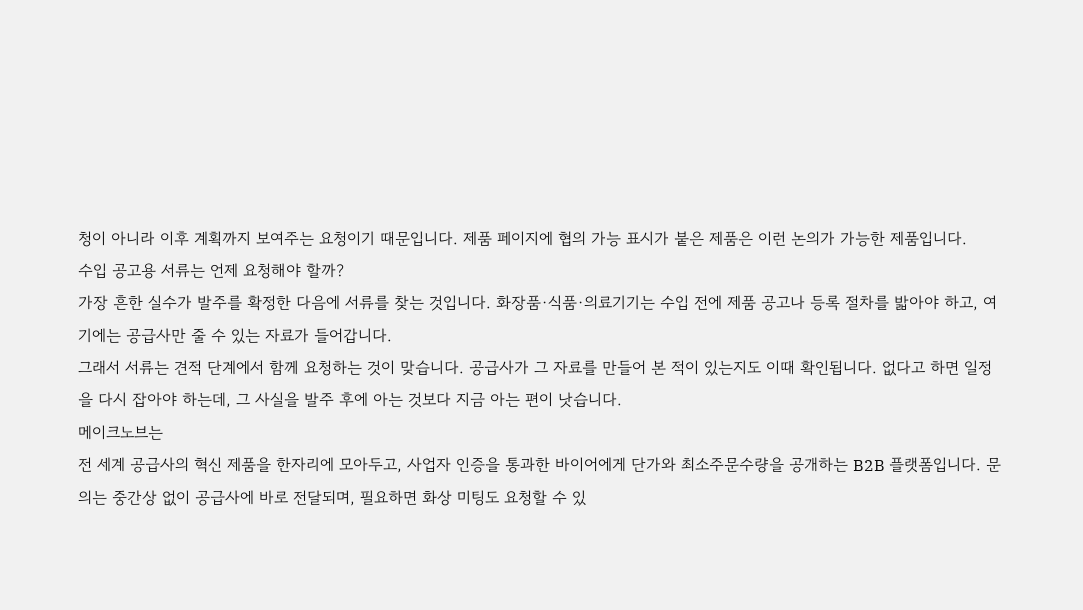청이 아니라 이후 계획까지 보여주는 요청이기 때문입니다. 제품 페이지에 협의 가능 표시가 붙은 제품은 이런 논의가 가능한 제품입니다.
수입 공고용 서류는 언제 요청해야 할까?
가장 흔한 실수가 발주를 확정한 다음에 서류를 찾는 것입니다. 화장품·식품·의료기기는 수입 전에 제품 공고나 등록 절차를 밟아야 하고, 여기에는 공급사만 줄 수 있는 자료가 들어갑니다.
그래서 서류는 견적 단계에서 함께 요청하는 것이 맞습니다. 공급사가 그 자료를 만들어 본 적이 있는지도 이때 확인됩니다. 없다고 하면 일정을 다시 잡아야 하는데, 그 사실을 발주 후에 아는 것보다 지금 아는 편이 낫습니다.
메이크노브는
전 세계 공급사의 혁신 제품을 한자리에 모아두고, 사업자 인증을 통과한 바이어에게 단가와 최소주문수량을 공개하는 B2B 플랫폼입니다. 문의는 중간상 없이 공급사에 바로 전달되며, 필요하면 화상 미팅도 요청할 수 있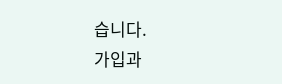습니다.
가입과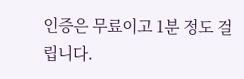인증은 무료이고 1분 정도 걸립니다.